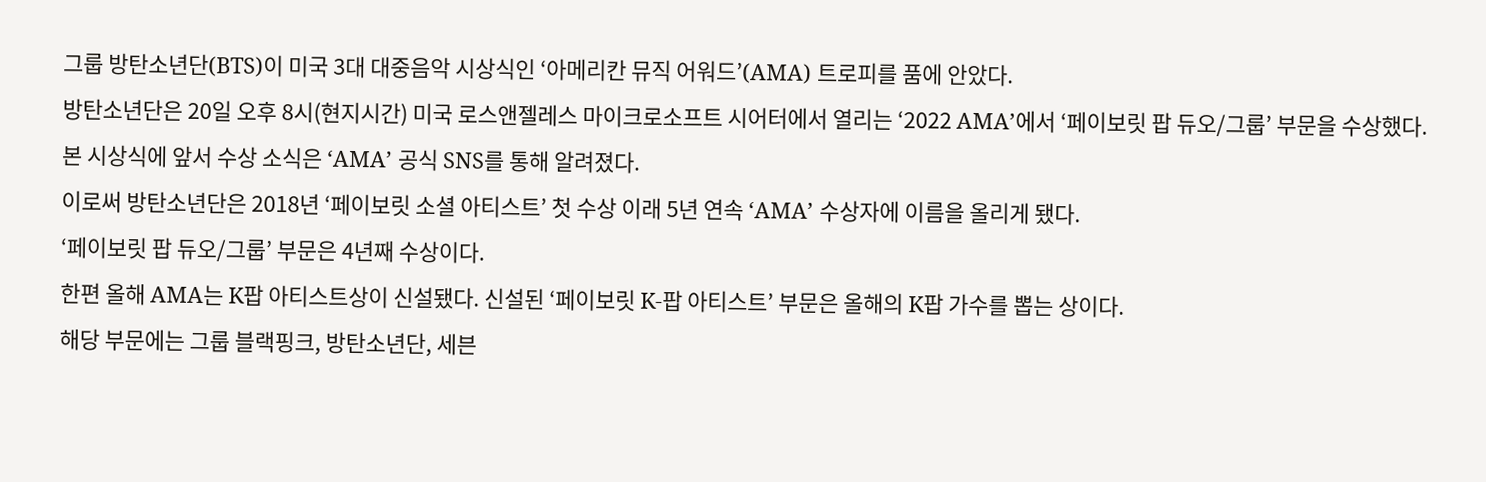그룹 방탄소년단(BTS)이 미국 3대 대중음악 시상식인 ‘아메리칸 뮤직 어워드’(AMA) 트로피를 품에 안았다.
방탄소년단은 20일 오후 8시(현지시간) 미국 로스앤젤레스 마이크로소프트 시어터에서 열리는 ‘2022 AMA’에서 ‘페이보릿 팝 듀오/그룹’ 부문을 수상했다.
본 시상식에 앞서 수상 소식은 ‘AMA’ 공식 SNS를 통해 알려졌다.
이로써 방탄소년단은 2018년 ‘페이보릿 소셜 아티스트’ 첫 수상 이래 5년 연속 ‘AMA’ 수상자에 이름을 올리게 됐다.
‘페이보릿 팝 듀오/그룹’ 부문은 4년째 수상이다.
한편 올해 AMA는 K팝 아티스트상이 신설됐다. 신설된 ‘페이보릿 K-팝 아티스트’ 부문은 올해의 K팝 가수를 뽑는 상이다.
해당 부문에는 그룹 블랙핑크, 방탄소년단, 세븐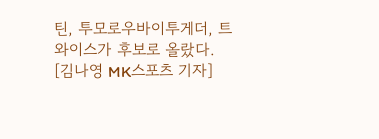틴, 투모로우바이투게더, 트와이스가 후보로 올랐다.
[김나영 MK스포츠 기자]